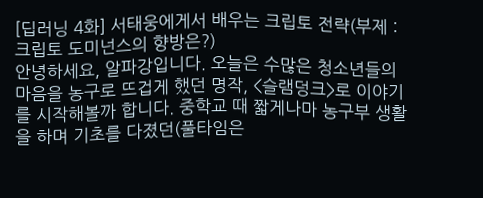[딥러닝 4화] 서태웅에게서 배우는 크립토 전략(부제 : 크립토 도미넌스의 향방은?)
안녕하세요, 알파강입니다. 오늘은 수많은 청소년들의 마음을 농구로 뜨겁게 했던 명작, <슬램덩크>로 이야기를 시작해볼까 합니다. 중학교 때 짧게나마 농구부 생활을 하며 기초를 다졌던(풀타임은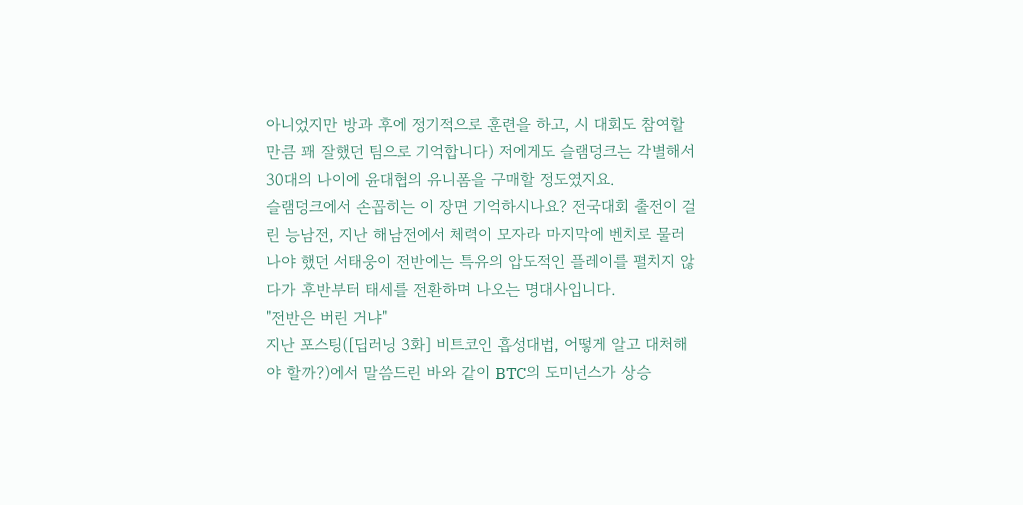아니었지만 방과 후에 정기적으로 훈련을 하고, 시 대회도 참여할 만큼 꽤 잘했던 팀으로 기억합니다) 저에게도 슬램덩크는 각별해서 30대의 나이에 윤대협의 유니폼을 구매할 정도였지요.
슬램덩크에서 손꼽히는 이 장면 기억하시나요? 전국대회 출전이 걸린 능남전, 지난 해남전에서 체력이 모자라 마지막에 벤치로 물러나야 했던 서태웅이 전반에는 특유의 압도적인 플레이를 펼치지 않다가 후반부터 태세를 전환하며 나오는 명대사입니다.
"전반은 버린 거냐"
지난 포스팅([딥러닝 3화] 비트코인 흡성대법, 어떻게 알고 대처해야 할까?)에서 말씀드린 바와 같이 BTC의 도미넌스가 상승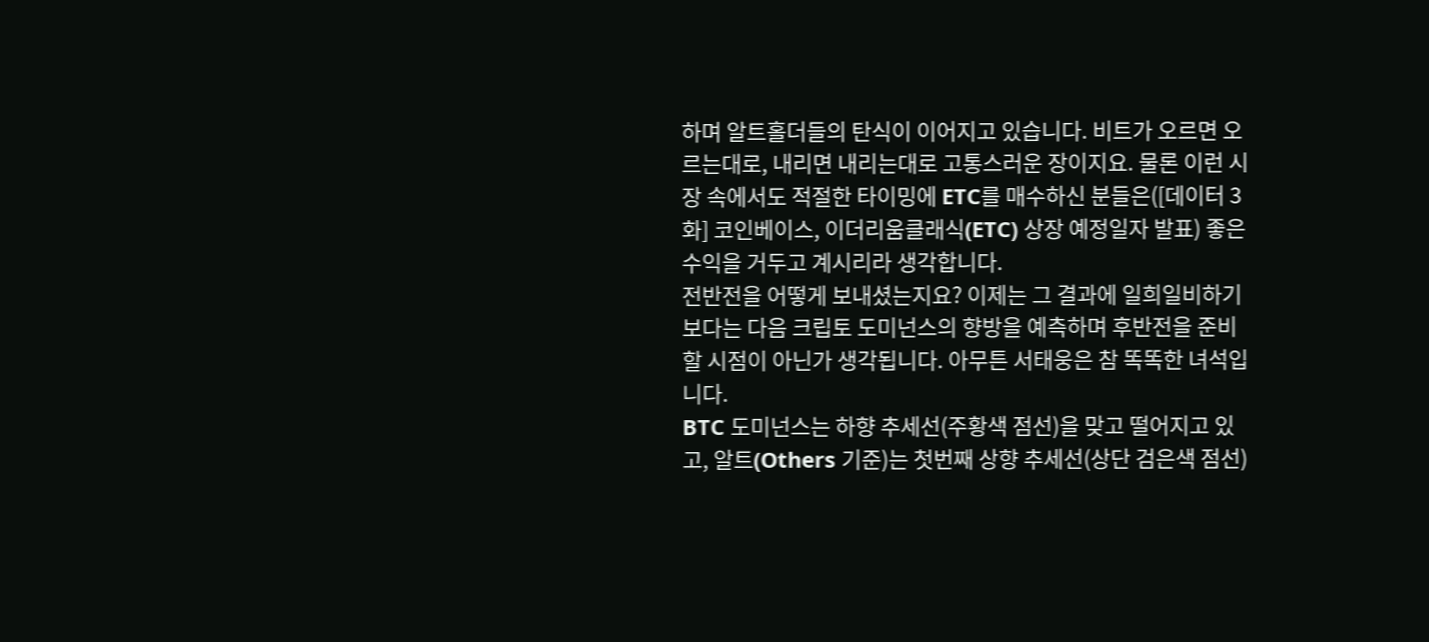하며 알트홀더들의 탄식이 이어지고 있습니다. 비트가 오르면 오르는대로, 내리면 내리는대로 고통스러운 장이지요. 물론 이런 시장 속에서도 적절한 타이밍에 ETC를 매수하신 분들은([데이터 3화] 코인베이스, 이더리움클래식(ETC) 상장 예정일자 발표) 좋은 수익을 거두고 계시리라 생각합니다.
전반전을 어떻게 보내셨는지요? 이제는 그 결과에 일희일비하기 보다는 다음 크립토 도미넌스의 향방을 예측하며 후반전을 준비할 시점이 아닌가 생각됩니다. 아무튼 서태웅은 참 똑똑한 녀석입니다.
BTC 도미넌스는 하향 추세선(주황색 점선)을 맞고 떨어지고 있고, 알트(Others 기준)는 첫번째 상향 추세선(상단 검은색 점선)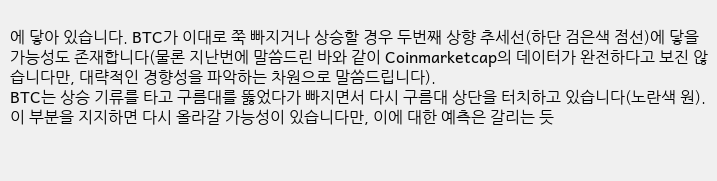에 닿아 있습니다. BTC가 이대로 쭉 빠지거나 상승할 경우 두번째 상향 추세선(하단 검은색 점선)에 닿을 가능성도 존재합니다(물론 지난번에 말씀드린 바와 같이 Coinmarketcap의 데이터가 완전하다고 보진 않습니다만, 대략적인 경향성을 파악하는 차원으로 말씀드립니다).
BTC는 상승 기류를 타고 구름대를 뚫었다가 빠지면서 다시 구름대 상단을 터치하고 있습니다(노란색 원). 이 부분을 지지하면 다시 올라갈 가능성이 있습니다만, 이에 대한 예측은 갈리는 듯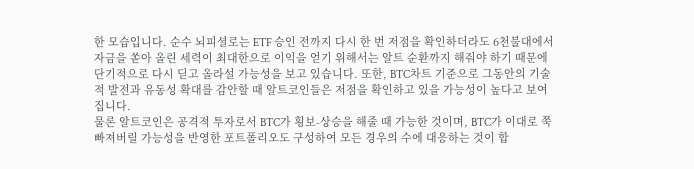한 모습입니다. 순수 뇌피셜로는 ETF 승인 전까지 다시 한 번 저점을 확인하더라도 6천불대에서 자금을 쏟아 올린 세력이 최대한으로 이익을 얻기 위해서는 알트 순환까지 해줘야 하기 때문에 단기적으로 다시 딛고 올라설 가능성을 보고 있습니다. 또한, BTC차트 기준으로 그동안의 기술적 발전과 유동성 확대를 감안할 때 알트코인들은 저점을 확인하고 있을 가능성이 높다고 보여집니다.
물론 알트코인은 공격적 투자로서 BTC가 횡보-상승을 해줄 때 가능한 것이며, BTC가 이대로 쭉 빠져버릴 가능성을 반영한 포트폴리오도 구성하여 모든 경우의 수에 대응하는 것이 합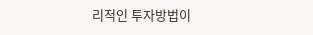리적인 투자방법이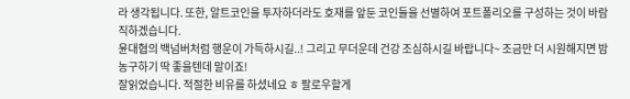라 생각됩니다. 또한, 알트코인을 투자하더라도 호재를 앞둔 코인들을 선별하여 포트폴리오를 구성하는 것이 바람직하겠습니다.
윤대협의 백넘버처럼 행운이 가득하시길..! 그리고 무더운데 건강 조심하시길 바랍니다~ 조금만 더 시원해지면 밤농구하기 딱 좋을텐데 말이죠!
잘읽었습니다. 적절한 비유를 하셨네요 ㅎ 팔로우할게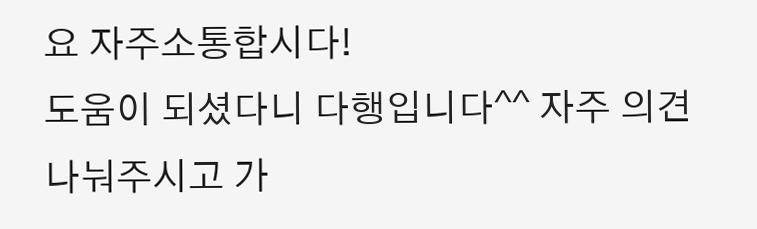요 자주소통합시다!
도움이 되셨다니 다행입니다^^ 자주 의견 나눠주시고 가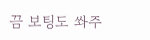끔 보팅도 쏴주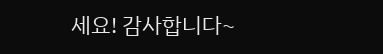세요! 감사합니다~